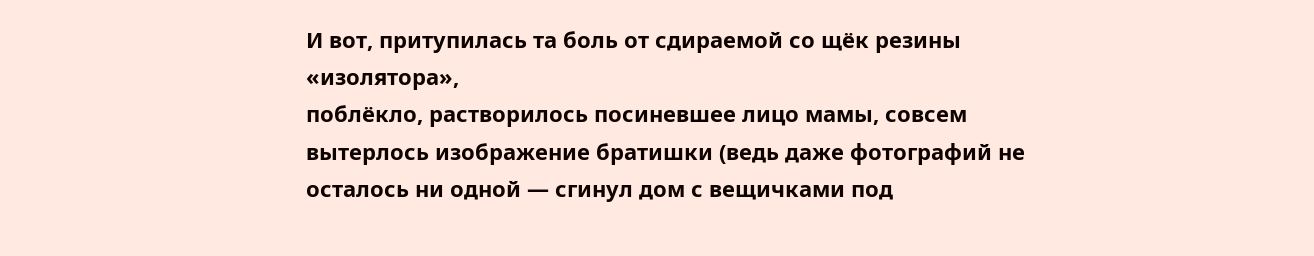И вот, притупилась та боль от сдираемой со щёк резины «изолятора»,
поблёкло, растворилось посиневшее лицо мамы, совсем вытерлось изображение братишки (ведь даже фотографий не осталось ни одной — сгинул дом с вещичками под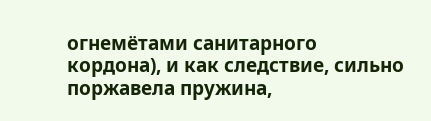огнемётами санитарного кордона), и как следствие, сильно поржавела пружина,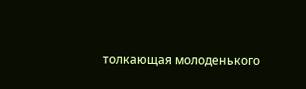толкающая молоденького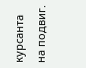курсанта на подвиг.